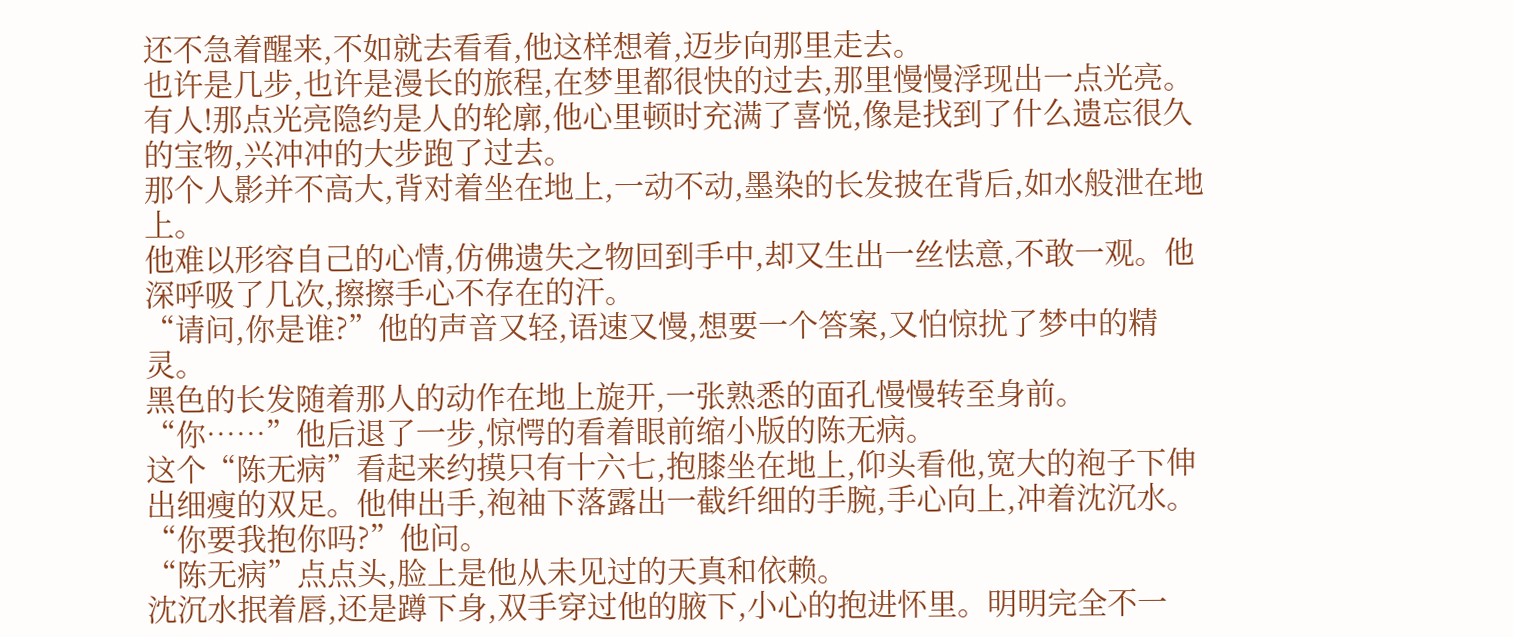还不急着醒来,不如就去看看,他这样想着,迈步向那里走去。
也许是几步,也许是漫长的旅程,在梦里都很快的过去,那里慢慢浮现出一点光亮。
有人!那点光亮隐约是人的轮廓,他心里顿时充满了喜悦,像是找到了什么遗忘很久的宝物,兴冲冲的大步跑了过去。
那个人影并不高大,背对着坐在地上,一动不动,墨染的长发披在背后,如水般泄在地上。
他难以形容自己的心情,仿佛遗失之物回到手中,却又生出一丝怯意,不敢一观。他深呼吸了几次,擦擦手心不存在的汗。
“请问,你是谁?”他的声音又轻,语速又慢,想要一个答案,又怕惊扰了梦中的精灵。
黑色的长发随着那人的动作在地上旋开,一张熟悉的面孔慢慢转至身前。
“你……”他后退了一步,惊愕的看着眼前缩小版的陈无病。
这个“陈无病”看起来约摸只有十六七,抱膝坐在地上,仰头看他,宽大的袍子下伸出细瘦的双足。他伸出手,袍袖下落露出一截纤细的手腕,手心向上,冲着沈沉水。
“你要我抱你吗?”他问。
“陈无病”点点头,脸上是他从未见过的天真和依赖。
沈沉水抿着唇,还是蹲下身,双手穿过他的腋下,小心的抱进怀里。明明完全不一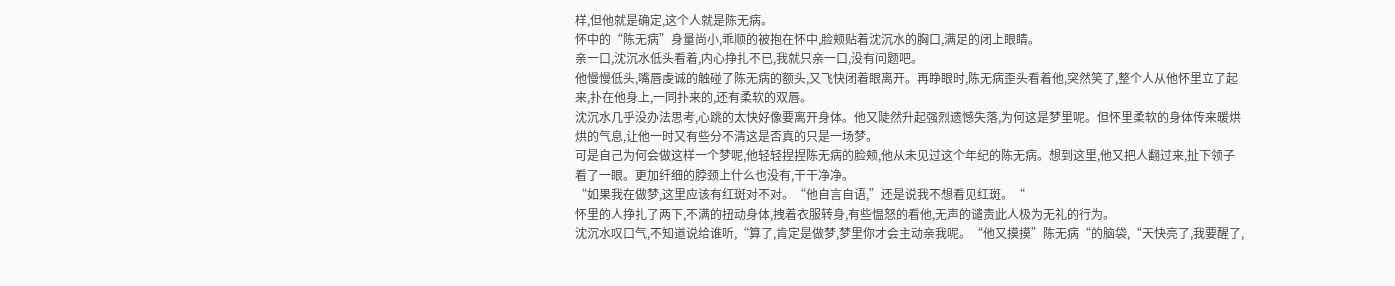样,但他就是确定,这个人就是陈无病。
怀中的“陈无病”身量尚小,乖顺的被抱在怀中,脸颊贴着沈沉水的胸口,满足的闭上眼睛。
亲一口,沈沉水低头看着,内心挣扎不已,我就只亲一口,没有问题吧。
他慢慢低头,嘴唇虔诚的触碰了陈无病的额头,又飞快闭着眼离开。再睁眼时,陈无病歪头看着他,突然笑了,整个人从他怀里立了起来,扑在他身上,一同扑来的,还有柔软的双唇。
沈沉水几乎没办法思考,心跳的太快好像要离开身体。他又陡然升起强烈遗憾失落,为何这是梦里呢。但怀里柔软的身体传来暖烘烘的气息,让他一时又有些分不清这是否真的只是一场梦。
可是自己为何会做这样一个梦呢,他轻轻捏捏陈无病的脸颊,他从未见过这个年纪的陈无病。想到这里,他又把人翻过来,扯下领子看了一眼。更加纤细的脖颈上什么也没有,干干净净。
“如果我在做梦,这里应该有红斑对不对。“他自言自语,”还是说我不想看见红斑。“
怀里的人挣扎了两下,不满的扭动身体,拽着衣服转身,有些愠怒的看他,无声的谴责此人极为无礼的行为。
沈沉水叹口气,不知道说给谁听,“算了,肯定是做梦,梦里你才会主动亲我呢。“他又摸摸”陈无病“的脑袋,“天快亮了,我要醒了,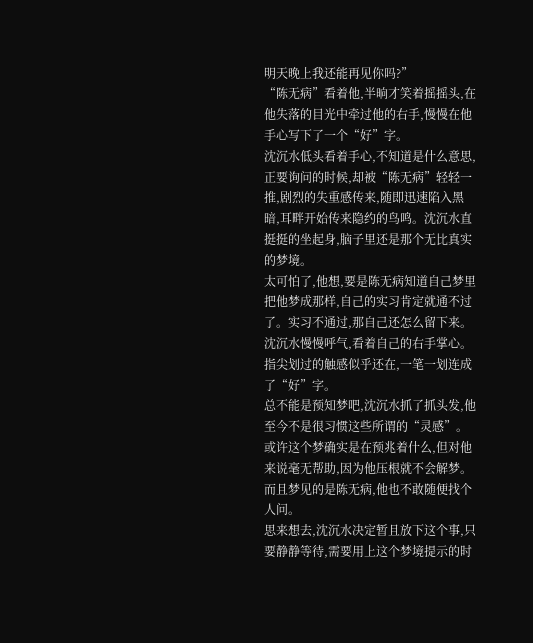明天晚上我还能再见你吗?”
“陈无病”看着他,半晌才笑着摇摇头,在他失落的目光中牵过他的右手,慢慢在他手心写下了一个“好”字。
沈沉水低头看着手心,不知道是什么意思,正要询问的时候,却被“陈无病”轻轻一推,剧烈的失重感传来,随即迅速陷入黑暗,耳畔开始传来隐约的鸟鸣。沈沉水直挺挺的坐起身,脑子里还是那个无比真实的梦境。
太可怕了,他想,要是陈无病知道自己梦里把他梦成那样,自己的实习肯定就通不过了。实习不通过,那自己还怎么留下来。沈沉水慢慢呼气,看着自己的右手掌心。指尖划过的触感似乎还在,一笔一划连成了“好”字。
总不能是预知梦吧,沈沉水抓了抓头发,他至今不是很习惯这些所谓的“灵感”。或许这个梦确实是在预兆着什么,但对他来说毫无帮助,因为他压根就不会解梦。而且梦见的是陈无病,他也不敢随便找个人问。
思来想去,沈沉水决定暂且放下这个事,只要静静等待,需要用上这个梦境提示的时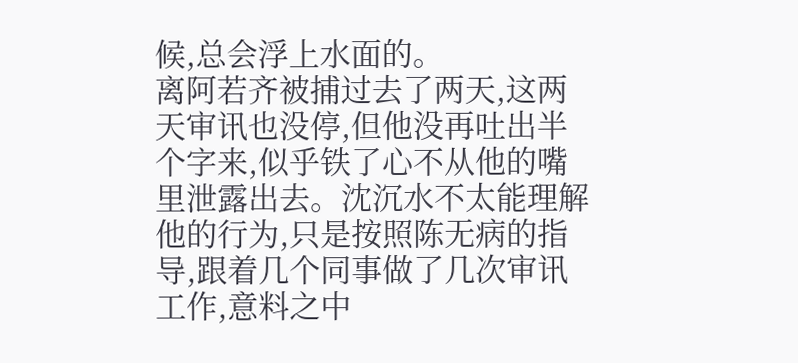候,总会浮上水面的。
离阿若齐被捕过去了两天,这两天审讯也没停,但他没再吐出半个字来,似乎铁了心不从他的嘴里泄露出去。沈沉水不太能理解他的行为,只是按照陈无病的指导,跟着几个同事做了几次审讯工作,意料之中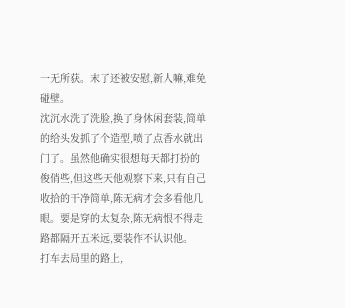一无所获。末了还被安慰,新人嘛,难免碰壁。
沈沉水洗了洗脸,换了身休闲套装,简单的给头发抓了个造型,喷了点香水就出门了。虽然他确实很想每天都打扮的俊俏些,但这些天他观察下来,只有自己收拾的干净简单,陈无病才会多看他几眼。要是穿的太复杂,陈无病恨不得走路都隔开五米远,要装作不认识他。
打车去局里的路上,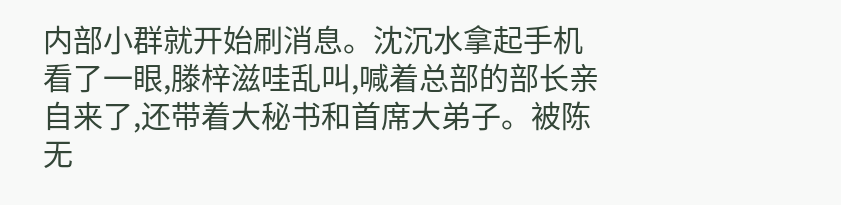内部小群就开始刷消息。沈沉水拿起手机看了一眼,滕梓滋哇乱叫,喊着总部的部长亲自来了,还带着大秘书和首席大弟子。被陈无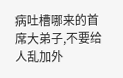病吐槽哪来的首席大弟子,不要给人乱加外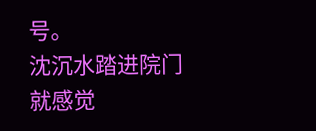号。
沈沉水踏进院门就感觉